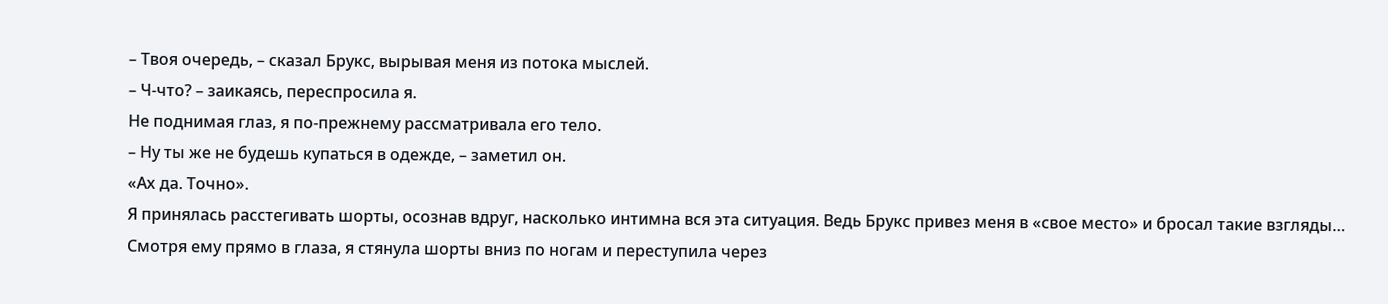– Твоя очередь, – сказал Брукс, вырывая меня из потока мыслей.
– Ч-что? – заикаясь, переспросила я.
Не поднимая глаз, я по-прежнему рассматривала его тело.
– Ну ты же не будешь купаться в одежде, – заметил он.
«Ах да. Точно».
Я принялась расстегивать шорты, осознав вдруг, насколько интимна вся эта ситуация. Ведь Брукс привез меня в «свое место» и бросал такие взгляды…
Смотря ему прямо в глаза, я стянула шорты вниз по ногам и переступила через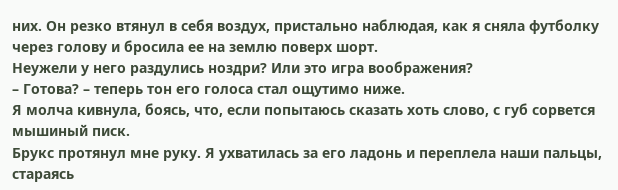них. Он резко втянул в себя воздух, пристально наблюдая, как я сняла футболку через голову и бросила ее на землю поверх шорт.
Неужели у него раздулись ноздри? Или это игра воображения?
– Готова? – теперь тон его голоса стал ощутимо ниже.
Я молча кивнула, боясь, что, если попытаюсь сказать хоть слово, с губ сорвется мышиный писк.
Брукс протянул мне руку. Я ухватилась за его ладонь и переплела наши пальцы, стараясь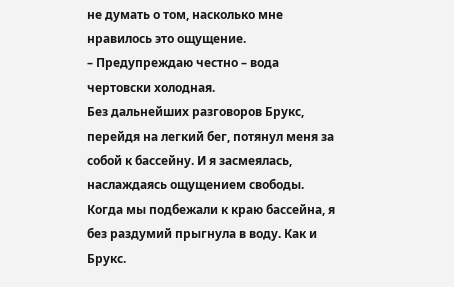не думать о том, насколько мне нравилось это ощущение.
– Предупреждаю честно – вода чертовски холодная.
Без дальнейших разговоров Брукс, перейдя на легкий бег, потянул меня за собой к бассейну. И я засмеялась, наслаждаясь ощущением свободы.
Когда мы подбежали к краю бассейна, я без раздумий прыгнула в воду. Как и Брукс.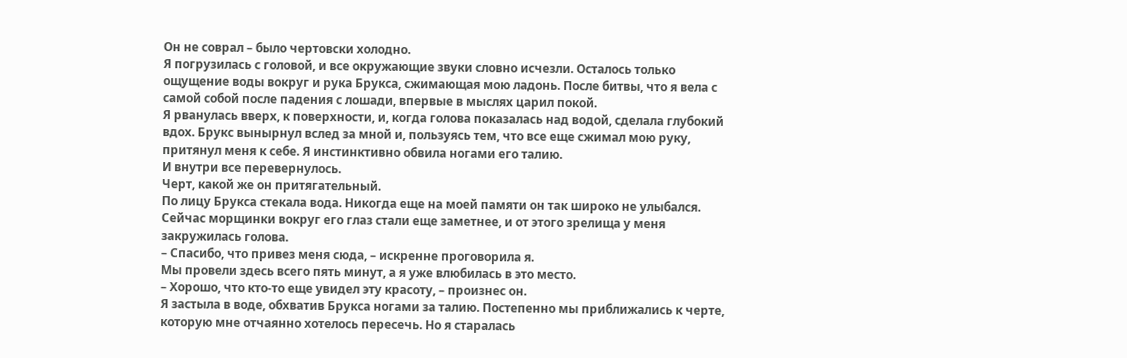Он не соврал – было чертовски холодно.
Я погрузилась с головой, и все окружающие звуки словно исчезли. Осталось только ощущение воды вокруг и рука Брукса, сжимающая мою ладонь. После битвы, что я вела с самой собой после падения с лошади, впервые в мыслях царил покой.
Я рванулась вверх, к поверхности, и, когда голова показалась над водой, сделала глубокий вдох. Брукс вынырнул вслед за мной и, пользуясь тем, что все еще сжимал мою руку, притянул меня к себе. Я инстинктивно обвила ногами его талию.
И внутри все перевернулось.
Черт, какой же он притягательный.
По лицу Брукса стекала вода. Никогда еще на моей памяти он так широко не улыбался. Сейчас морщинки вокруг его глаз стали еще заметнее, и от этого зрелища у меня закружилась голова.
– Спасибо, что привез меня сюда, – искренне проговорила я.
Мы провели здесь всего пять минут, а я уже влюбилась в это место.
– Хорошо, что кто-то еще увидел эту красоту, – произнес он.
Я застыла в воде, обхватив Брукса ногами за талию. Постепенно мы приближались к черте, которую мне отчаянно хотелось пересечь. Но я старалась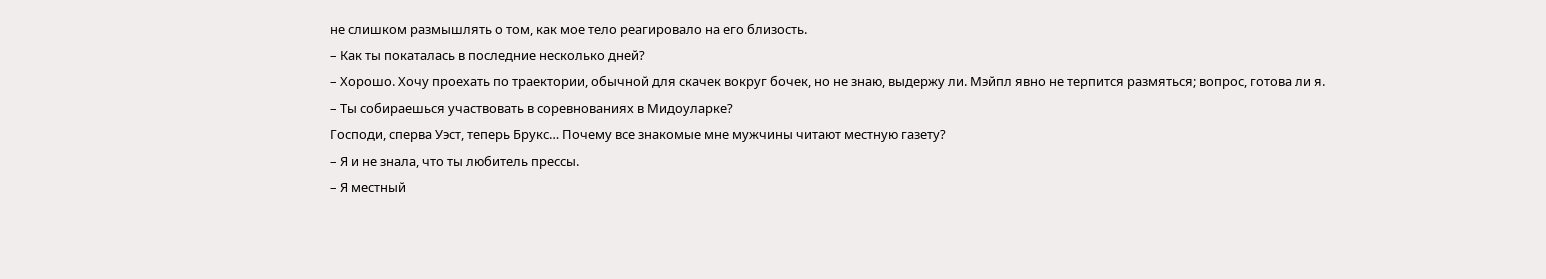не слишком размышлять о том, как мое тело реагировало на его близость.
– Как ты покаталась в последние несколько дней?
– Хорошо. Хочу проехать по траектории, обычной для скачек вокруг бочек, но не знаю, выдержу ли. Мэйпл явно не терпится размяться; вопрос, готова ли я.
– Ты собираешься участвовать в соревнованиях в Мидоуларке?
Господи, сперва Уэст, теперь Брукс… Почему все знакомые мне мужчины читают местную газету?
– Я и не знала, что ты любитель прессы.
– Я местный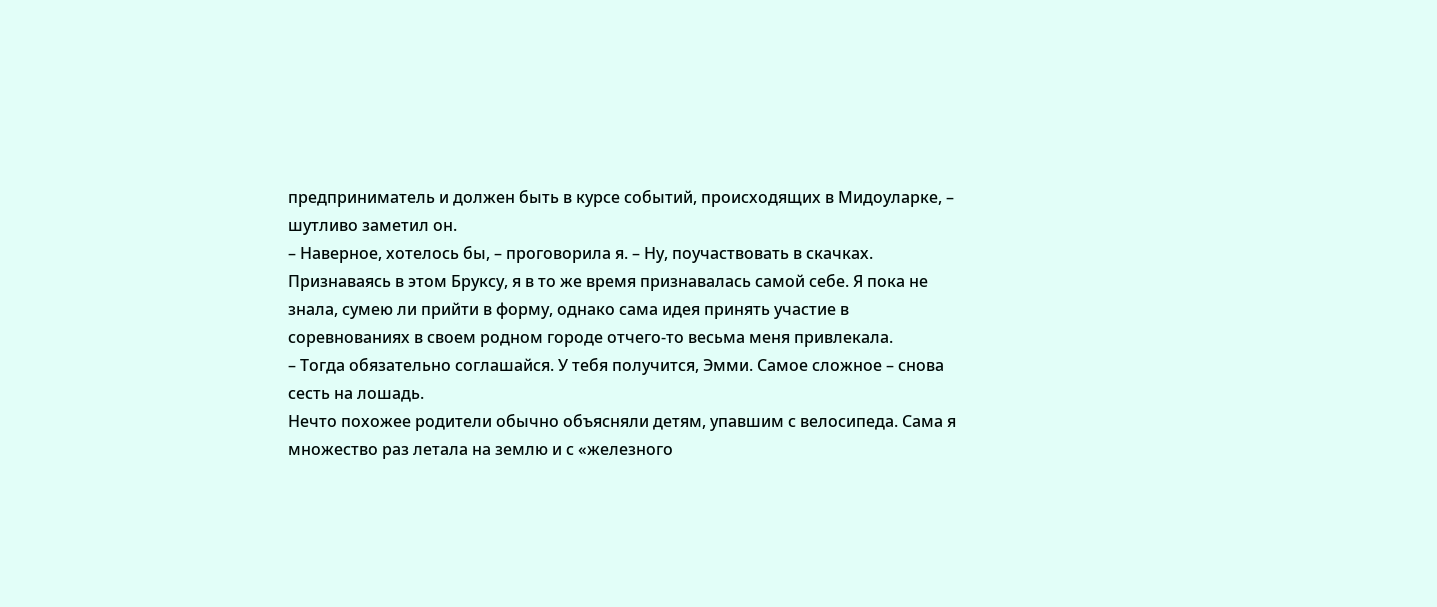предприниматель и должен быть в курсе событий, происходящих в Мидоуларке, – шутливо заметил он.
– Наверное, хотелось бы, – проговорила я. – Ну, поучаствовать в скачках.
Признаваясь в этом Бруксу, я в то же время признавалась самой себе. Я пока не знала, сумею ли прийти в форму, однако сама идея принять участие в соревнованиях в своем родном городе отчего-то весьма меня привлекала.
– Тогда обязательно соглашайся. У тебя получится, Эмми. Самое сложное – снова сесть на лошадь.
Нечто похожее родители обычно объясняли детям, упавшим с велосипеда. Сама я множество раз летала на землю и с «железного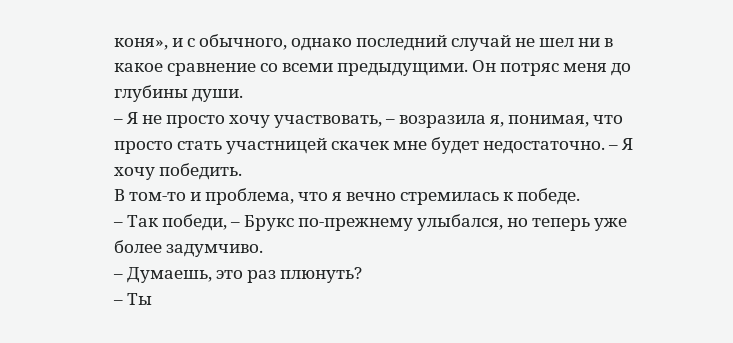коня», и с обычного, однако последний случай не шел ни в какое сравнение со всеми предыдущими. Он потряс меня до глубины души.
– Я не просто хочу участвовать, – возразила я, понимая, что просто стать участницей скачек мне будет недостаточно. – Я хочу победить.
В том-то и проблема, что я вечно стремилась к победе.
– Так победи, – Брукс по-прежнему улыбался, но теперь уже более задумчиво.
– Думаешь, это раз плюнуть?
– Ты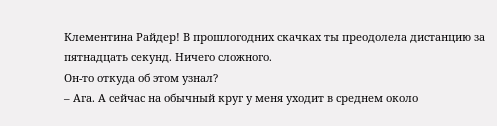Клементина Райдер! В прошлогодних скачках ты преодолела дистанцию за пятнадцать секунд. Ничего сложного.
Он-то откуда об этом узнал?
– Ага. А сейчас на обычный круг у меня уходит в среднем около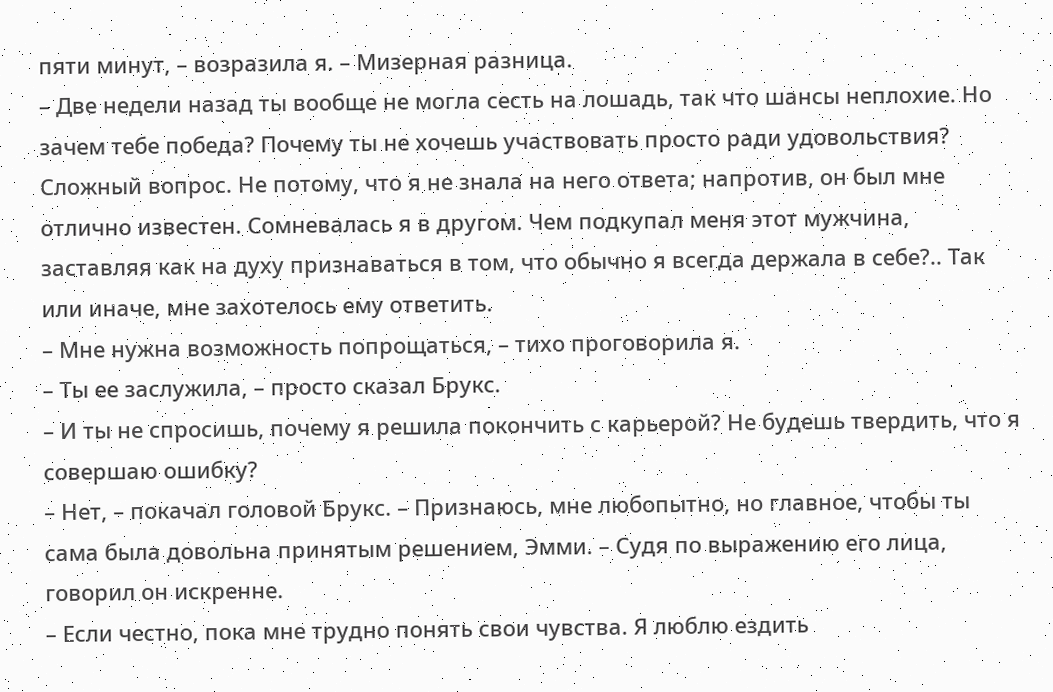пяти минут, – возразила я. – Мизерная разница.
– Две недели назад ты вообще не могла сесть на лошадь, так что шансы неплохие. Но зачем тебе победа? Почему ты не хочешь участвовать просто ради удовольствия?
Сложный вопрос. Не потому, что я не знала на него ответа; напротив, он был мне отлично известен. Сомневалась я в другом. Чем подкупал меня этот мужчина, заставляя как на духу признаваться в том, что обычно я всегда держала в себе?.. Так или иначе, мне захотелось ему ответить.
– Мне нужна возможность попрощаться, – тихо проговорила я.
– Ты ее заслужила, – просто сказал Брукс.
– И ты не спросишь, почему я решила покончить с карьерой? Не будешь твердить, что я совершаю ошибку?
– Нет, – покачал головой Брукс. – Признаюсь, мне любопытно, но главное, чтобы ты сама была довольна принятым решением, Эмми. – Судя по выражению его лица, говорил он искренне.
– Если честно, пока мне трудно понять свои чувства. Я люблю ездить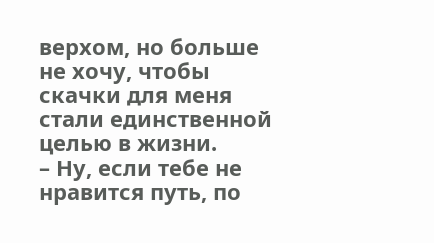верхом, но больше не хочу, чтобы скачки для меня стали единственной целью в жизни.
– Ну, если тебе не нравится путь, по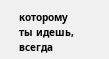которому ты идешь, всегда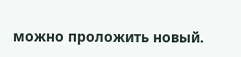можно проложить новый.